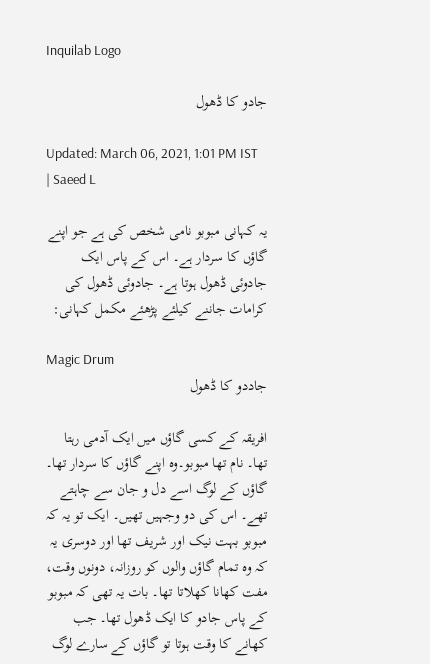Inquilab Logo

جادو کا ڈھول

Updated: March 06, 2021, 1:01 PM IST | Saeed L

یہ کہانی مبوبو نامی شخص کی ہے جو اپنے گاؤں کا سردار ہے۔ اس کے پاس ایک جادوئی ڈھول ہوتا ہے۔ جادوئی ڈھول کی کرامات جاننے کیلئے پڑھئے مکمل کہانی:

Magic Drum
جاددو کا ڈھول

افریقہ کے کسی گاؤں میں ایک آدمی رہتا تھا۔ نام تھا مبوبو۔وہ اپنے گاؤں کا سردار تھا۔ گاؤں کے لوگ اسے دل و جان سے چاہتے تھے۔ اس کی دو وجہیں تھیں۔ ایک تو یہ کہ مبوبو بہت نیک اور شریف تھا اور دوسری یہ کہ وہ تمام گاؤں والوں کو روزانہ، دونوں وقت، مفت کھانا کھلاتا تھا۔ بات یہ تھی کہ مبوبو کے پاس جادو کا ایک ڈھول تھا۔ جب کھانے کا وقت ہوتا تو گاؤں کے سارے لوگ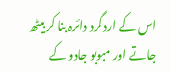اس کے اردگرد دائرہ بنا کر بیٹھ جاتے اور مبوبو جادو کے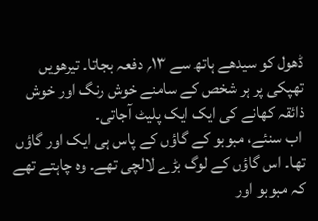ڈھول کو سیدھے ہاتھ سے ۱۳؍ دفعہ بجاتا۔ تیرھویں تھپکی پر ہر شخص کے سامنے خوش رنگ اور خوش ذائقہ کھانے کی ایک ایک پلیٹ آجاتی۔
 اب سنئے، مبوبو کے گاؤں کے پاس ہی ایک اور گاؤں تھا۔ اس گاؤں کے لوگ بڑے لالچی تھے۔ وہ چاہتے تھے کہ مبوبو اور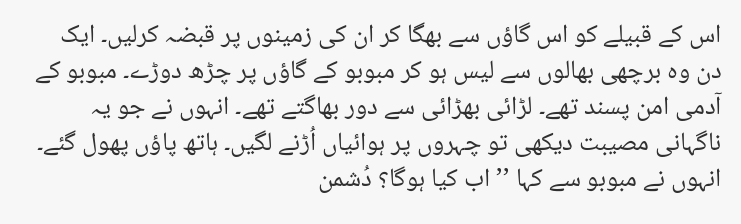اس کے قبیلے کو اس گاؤں سے بھگا کر ان کی زمینوں پر قبضہ کرلیں۔ ایک دن وہ برچھی بھالوں سے لیس ہو کر مبوبو کے گاؤں پر چڑھ دوڑے۔ مبوبو کے آدمی امن پسند تھے۔ لڑائی بھڑائی سے دور بھاگتے تھے۔ انہوں نے جو یہ ناگہانی مصیبت دیکھی تو چہروں پر ہوائیاں اُڑنے لگیں۔ ہاتھ پاؤں پھول گئے۔ انہوں نے مبوبو سے کہا ’’اب کیا ہوگا؟ دُشمن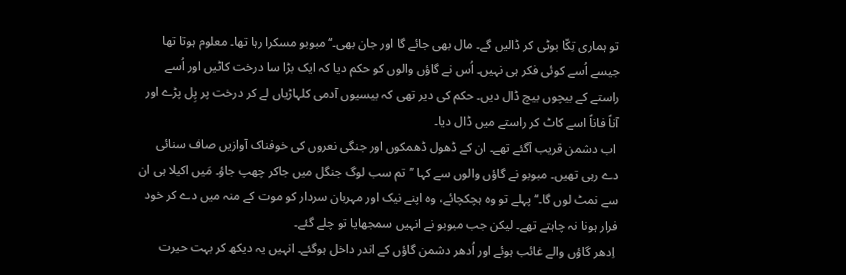تو ہماری تِکّا بوٹی کر ڈالیں گے۔ مال بھی جائے گا اور جان بھی۔‘‘ مبوبو مسکرا رہا تھا۔ معلوم ہوتا تھا جیسے اُسے کوئی فکر ہی نہیں۔ اُس نے گاؤں والوں کو حکم دیا کہ ایک بڑا سا درخت کاٹیں اور اُسے راستے کے بیچوں بیچ ڈال دیں۔ حکم کی دیر تھی کہ بیسیوں آدمی کلہاڑیاں لے کر درخت پر پِل پڑے اور آناً فاناً اسے کاٹ کر راستے میں ڈال دیا۔
 اب دشمن قریب آگئے تھے۔ ان کے ڈھول ڈھمکوں اور جنگی نعروں کی خوفناک آوازیں صاف سنائی دے رہی تھیں۔ مبوبو نے گاؤں والوں سے کہا ’’تم سب لوگ جنگل میں جاکر چھپ جاؤ۔ مَیں اکیلا ہی ان سے نمٹ لوں گا۔‘‘ پہلے تو وہ ہچکچائے، وہ اپنے نیک اور مہربان سردار کو موت کے منہ میں دے کر خود فرار ہونا نہ چاہتے تھے۔ لیکن جب مبوبو نے انہیں سمجھایا تو چلے گئے۔
 اِدھر گاؤں والے غائب ہوئے اور اُدھر دشمن گاؤں کے اندر داخل ہوگئے۔ انہیں یہ دیکھ کر بہت حیرت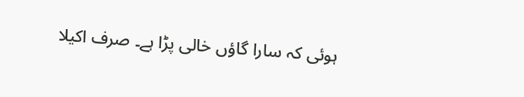ہوئی کہ سارا گاؤں خالی پڑا ہے۔ صرف اکیلا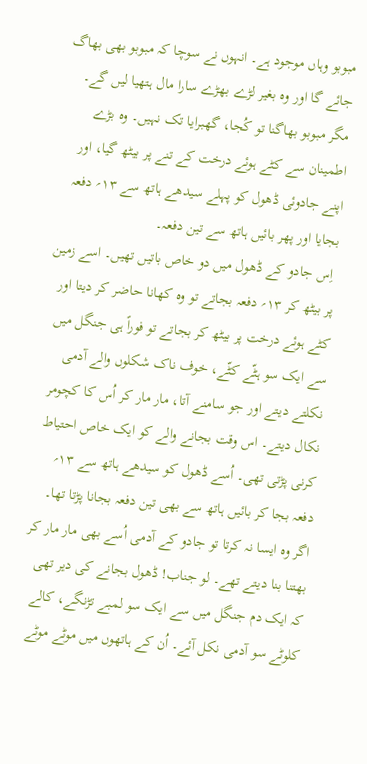مبوبو وہاں موجود ہے۔ انہوں نے سوچا کہ مبوبو بھی بھاگ جائے گا اور وہ بغیر لڑے بھڑے سارا مال ہتھیا لیں گے۔ مگر مبوبو بھاگنا تو کُجا، گھبرایا تک نہیں۔ وہ بڑے اطمینان سے کٹے ہوئے درخت کے تنے پر بیٹھ گیا، اور اپنے جادوئی ڈھول کو پہلے سیدھے ہاتھ سے ۱۳؍ دفعہ بجایا اور پھر بائیں ہاتھ سے تین دفعہ۔
 اِس جادو کے ڈھول میں دو خاص باتیں تھیں۔ اسے زمین پر بیٹھ کر ۱۳؍ دفعہ بجاتے تو وہ کھانا حاضر کر دیتا اور کٹے ہوئے درخت پر بیٹھ کر بجاتے تو فوراً ہی جنگل میں سے ایک سو ہٹّے کٹّے، خوف ناک شکلوں والے آدمی نکلتے دیتے اور جو سامنے آتا، مار مار کر اُس کا کچومر نکال دیتے۔ اس وقت بجانے والے کو ایک خاص احتیاط کرنی پڑتی تھی۔ اُسے ڈھول کو سیدھے ہاتھ سے ۱۳؍ دفعہ بجا کر بائیں ہاتھ سے بھی تین دفعہ بجانا پڑتا تھا۔ اگر وہ ایسا نہ کرتا تو جادو کے آدمی اُسے بھی مار مار کر بھتنا بنا دیتے تھے۔ لو جناب! ڈھول بجانے کی دیر تھی کہ ایک دم جنگل میں سے ایک سو لمبے تڑنگے، کالے کلوٹے سو آدمی نکل آئے۔ اُن کے ہاتھوں میں موٹے موٹے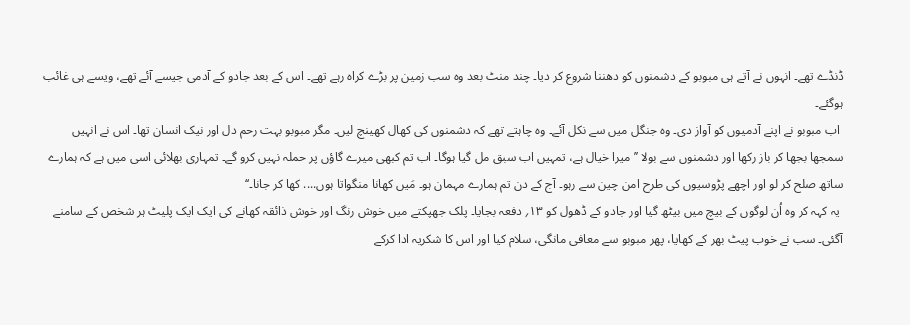ڈنڈے تھے۔ انہوں نے آتے ہی مبوبو کے دشمنوں کو دھننا شروع کر دیا۔ چند منٹ بعد وہ سب زمین پر بڑے کراہ رہے تھے۔ اس کے بعد جادو کے آدمی جیسے آئے تھے، ویسے ہی غائب ہوگئے۔
 اب مبوبو نے اپنے آدمیوں کو آواز دی۔ وہ جنگل میں سے نکل آئے۔ وہ چاہتے تھے کہ دشمنوں کی کھال کھینچ لیں۔ مگر مبوبو بہت رحم دل اور نیک انسان تھا۔ اس نے انہیں سمجھا بجھا کر باز رکھا اور دشمنوں سے بولا ’’میرا خیال ہے، تمہیں اب سبق مل گیا ہوگا۔ اب تم کبھی میرے گاؤں پر حملہ نہیں کرو گے۔ تمہاری بھلائی اسی میں ہے کہ ہمارے ساتھ صلح کر لو اور اچھے پڑوسیوں کی طرح امن چین سے رہو۔ آج کے دن تم ہمارے مہمان ہو۔ مَیں کھانا منگواتا ہوں.... کھا کر جانا۔‘‘
 یہ کہہ کر وہ اُن لوگوں کے بیچ میں بیٹھ گیا اور جادو کے ڈھول کو ۱۳؍ دفعہ بجایا۔ پلک جھپکتے میں خوش رنگ اور خوش ذائقہ کھانے کی ایک ایک پلیٹ ہر شخص کے سامنے آگئی۔ سب نے خوب پیٹ بھر کے کھایا، پھر مبوبو سے معافی مانگی، سلام کیا اور اس کا شکریہ ادا کرکے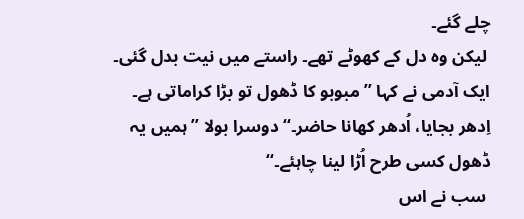چلے گئے۔
 لیکن وہ دل کے کھوٹے تھے۔ راستے میں نیت بدل گئی۔ ایک آدمی نے کہا ’’مبوبو کا ڈھول تو بڑا کراماتی ہے۔ اِدھر بجایا، اُدھر کھانا حاضر۔‘‘ دوسرا بولا ’’ہمیں یہ ڈھول کسی طرح اُڑا لینا چاہئے۔‘‘
 سب نے اس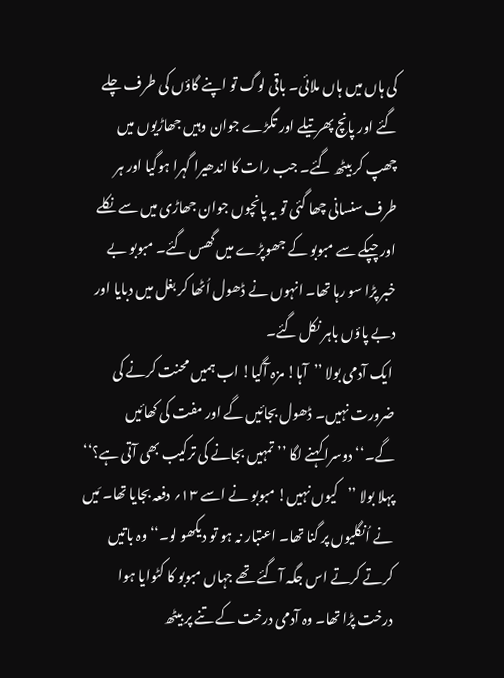کی ہاں میں ہاں ملائی۔ باقی لوگ تو اپنے گاؤں کی طرف چلے گئے اور پانچ پھرتیلے اور تگڑے جوان وہیں جھاڑیوں میں چھپ کر بیٹھ گئے۔ جب رات کا اندھیرا گہرا ہوگیا اور ہر طرف سنسانی چھا گئی تو یہ پانچوں جوان جھاڑی میں سے نکلے اور چپکے سے مبوبو کے جھوپڑے میں گھس گئے۔ مبوبو بے خبر پڑا سو رہا تھا۔ انہوں نے ڈھول اُٹھا کر بغل میں دبایا اور دبے پاؤں باہر نکل گئے۔
 ایک آدمی بولا ’’آہا! مزہ آگیا! اب ہمیں محنت کرنے کی ضرورت نہیں۔ ڈھول بجائیں گے اور مفت کی کھائیں گے۔‘‘ دوسرا کہنے لگا ’’تمہیں بجانے کی ترکیب بھی آتی ہے؟‘‘ پہلا بولا ’’کیوں نہیں! مبوبو نے اسے ۱۳؍ دفعہ بجایا تھا۔ مَیں نے اُنگلیوں پر گنا تھا۔ اعتبار نہ ہو تو دیکھو لو۔‘‘ وہ باتیں کرتے کرتے اس جگہ آگئے تھے جہاں مبوبو کا کٹوایا ہوا درخت پڑا تھا۔ وہ آدمی درخت کے تنے پر بیٹھ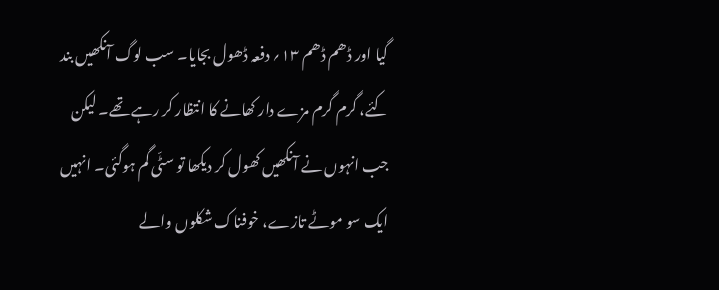گیا اور ڈھم ڈھم ۱۳؍ دفعہ ڈھول بجایا۔ سب لوگ آنکھیں بند کئے، گرم گرم مزے دار کھانے کا انتظار کر رہے تھے۔ لیکن جب انہوں نے آنکھیں کھول کر دیکھا تو سٹّی گم ہوگئی۔ انہیں ایک سو موٹے تازے، خوفناک شکلوں والے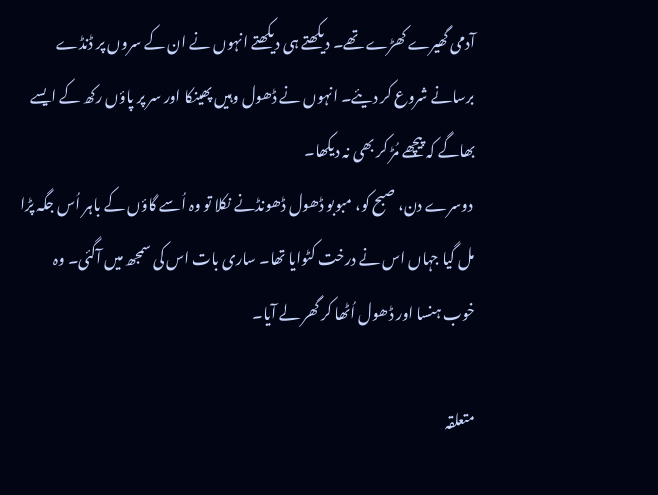آدمی گھیرے کھڑے تھے۔ دیکھتے ہی دیکھتے انہوں نے ان کے سروں پر ڈنڈے برسانے شروع کر دیئے۔ انہوں نے ڈھول وہیں پھینکا اور سر پر پاؤں رکھ کے ایسے بھاگے کہ پیچھے مُڑ کر بھی نہ دیکھا۔
 دوسرے دن، صبح کو، مبوبو ڈھول ڈھونڈنے نکلا تو وہ اُسے گاؤں کے باہر اُس جگہ پڑا مل گیا جہاں اس نے درخت کٹوایا تھا۔ ساری بات اس کی سمجھ میں آگئی۔ وہ خوب ہنسا اور ڈھول اُٹھا کر گھر لے آیا۔

متعلقہ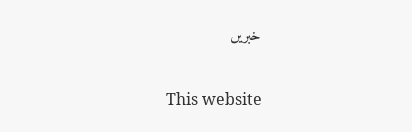خبریں

This website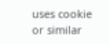uses cookie or similar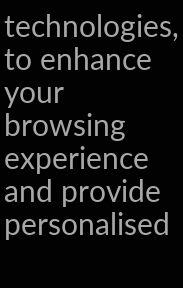technologies, to enhance your browsing experience and provide personalised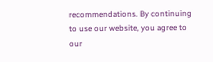recommendations. By continuing to use our website, you agree to our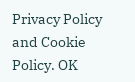Privacy Policy and Cookie Policy. OK